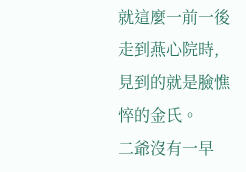就這麼一前一後走到燕心院時,見到的就是臉憔悴的金氏。
二爺沒有一早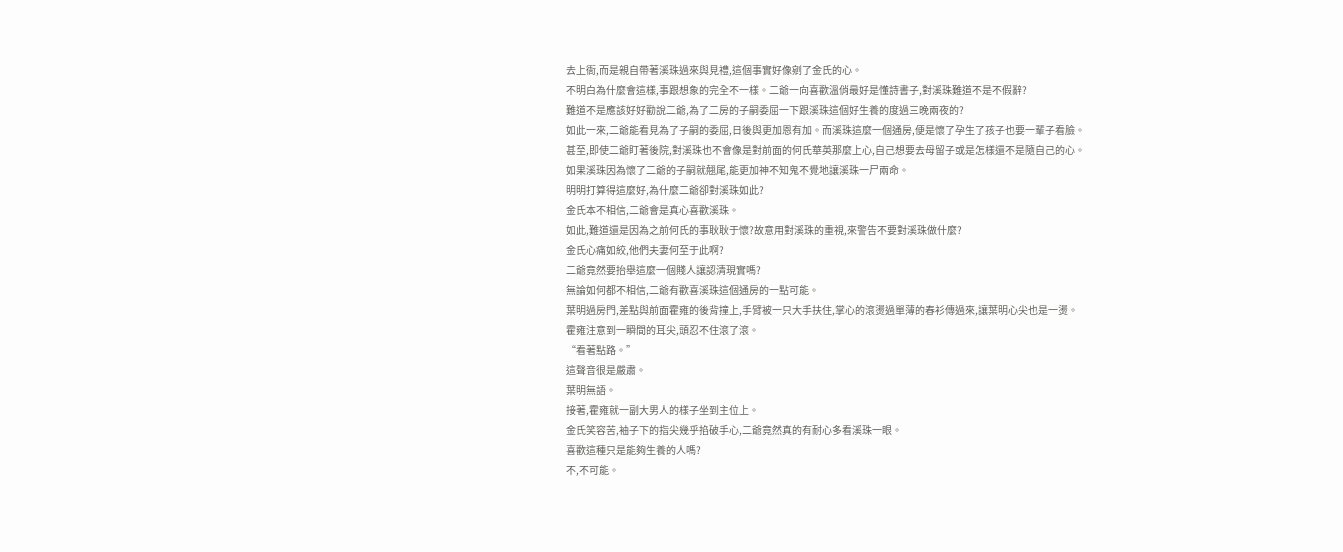去上衙,而是親自帶著溪珠過來與見禮,這個事實好像剜了金氏的心。
不明白為什麼會這樣,事跟想象的完全不一樣。二爺一向喜歡溫俏最好是懂詩書子,對溪珠難道不是不假辭?
難道不是應該好好勸說二爺,為了二房的子嗣委屈一下跟溪珠這個好生養的度過三晚兩夜的?
如此一來,二爺能看見為了子嗣的委屈,日後與更加恩有加。而溪珠這麼一個通房,便是懷了孕生了孩子也要一輩子看臉。
甚至,即使二爺盯著後院,對溪珠也不會像是對前面的何氏華英那麼上心,自己想要去母留子或是怎樣還不是隨自己的心。
如果溪珠因為懷了二爺的子嗣就翹尾,能更加神不知鬼不覺地讓溪珠一尸兩命。
明明打算得這麼好,為什麼二爺卻對溪珠如此?
金氏本不相信,二爺會是真心喜歡溪珠。
如此,難道還是因為之前何氏的事耿耿于懷?故意用對溪珠的重視,來警告不要對溪珠做什麼?
金氏心痛如絞,他們夫妻何至于此啊?
二爺竟然要抬舉這麼一個賤人讓認清現實嗎?
無論如何都不相信,二爺有歡喜溪珠這個通房的一點可能。
葉明過房門,差點與前面霍雍的後背撞上,手臂被一只大手扶住,掌心的滾燙過單薄的春衫傳過來,讓葉明心尖也是一燙。
霍雍注意到一瞬間的耳尖,頭忍不住滾了滾。
“看著點路。”
這聲音很是嚴肅。
葉明無語。
接著,霍雍就一副大男人的樣子坐到主位上。
金氏笑容苦,袖子下的指尖幾乎掐破手心,二爺竟然真的有耐心多看溪珠一眼。
喜歡這種只是能夠生養的人嗎?
不,不可能。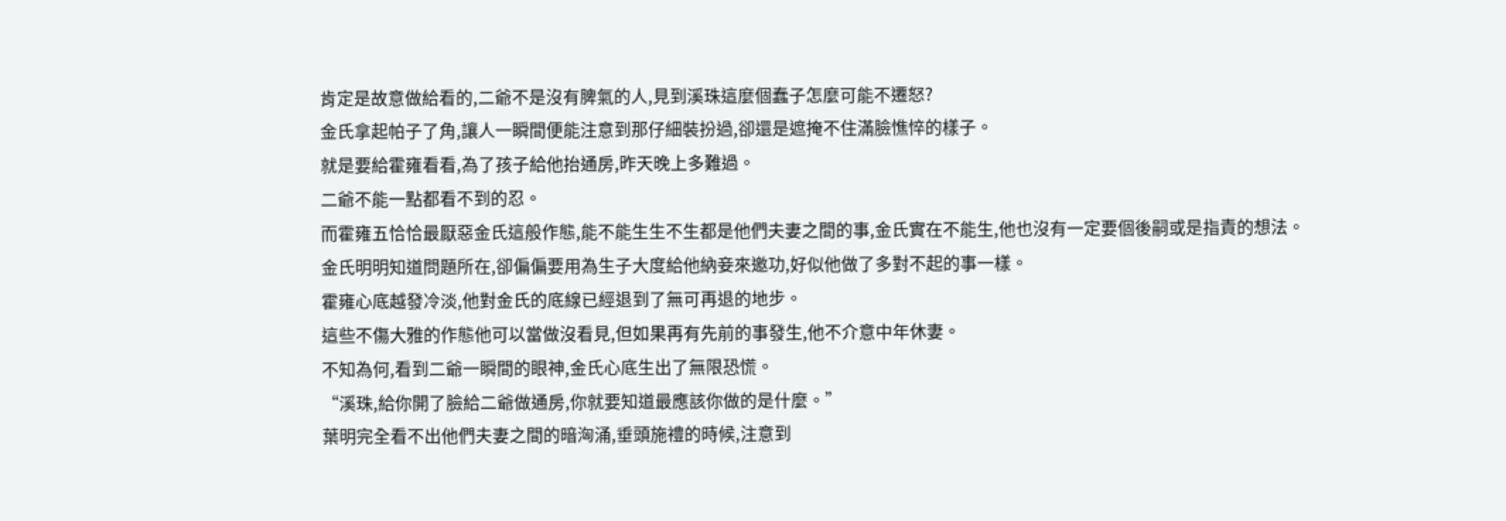肯定是故意做給看的,二爺不是沒有脾氣的人,見到溪珠這麼個蠢子怎麼可能不遷怒?
金氏拿起帕子了角,讓人一瞬間便能注意到那仔細裝扮過,卻還是遮掩不住滿臉憔悴的樣子。
就是要給霍雍看看,為了孩子給他抬通房,昨天晚上多難過。
二爺不能一點都看不到的忍。
而霍雍五恰恰最厭惡金氏這般作態,能不能生生不生都是他們夫妻之間的事,金氏實在不能生,他也沒有一定要個後嗣或是指責的想法。
金氏明明知道問題所在,卻偏偏要用為生子大度給他納妾來邀功,好似他做了多對不起的事一樣。
霍雍心底越發冷淡,他對金氏的底線已經退到了無可再退的地步。
這些不傷大雅的作態他可以當做沒看見,但如果再有先前的事發生,他不介意中年休妻。
不知為何,看到二爺一瞬間的眼神,金氏心底生出了無限恐慌。
“溪珠,給你開了臉給二爺做通房,你就要知道最應該你做的是什麼。”
葉明完全看不出他們夫妻之間的暗洶涌,垂頭施禮的時候,注意到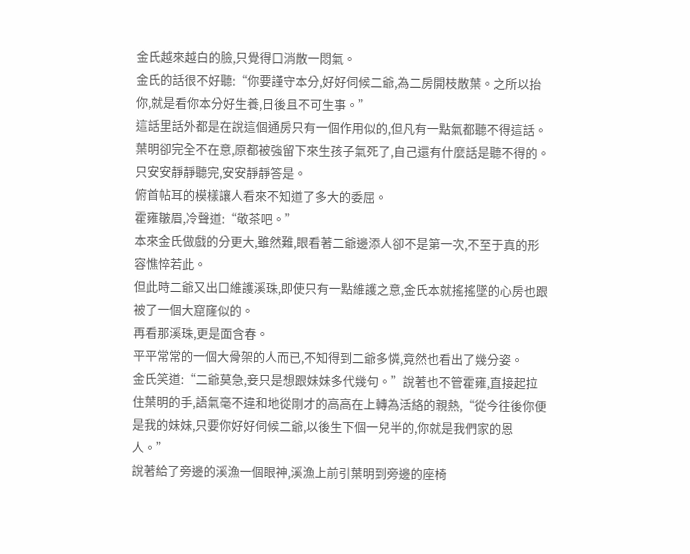金氏越來越白的臉,只覺得口消散一悶氣。
金氏的話很不好聽:“你要謹守本分,好好伺候二爺,為二房開枝散葉。之所以抬你,就是看你本分好生養,日後且不可生事。”
這話里話外都是在說這個通房只有一個作用似的,但凡有一點氣都聽不得這話。
葉明卻完全不在意,原都被強留下來生孩子氣死了,自己還有什麼話是聽不得的。
只安安靜靜聽完,安安靜靜答是。
俯首帖耳的模樣讓人看來不知道了多大的委屈。
霍雍皺眉,冷聲道:“敬茶吧。”
本來金氏做戲的分更大,雖然難,眼看著二爺邊添人卻不是第一次,不至于真的形容憔悴若此。
但此時二爺又出口維護溪珠,即使只有一點維護之意,金氏本就搖搖墜的心房也跟被了一個大窟窿似的。
再看那溪珠,更是面含春。
平平常常的一個大骨架的人而已,不知得到二爺多憐,竟然也看出了幾分姿。
金氏笑道:“二爺莫急,妾只是想跟妹妹多代幾句。”說著也不管霍雍,直接起拉住葉明的手,語氣毫不違和地從剛才的高高在上轉為活絡的親熱,“從今往後你便是我的妹妹,只要你好好伺候二爺,以後生下個一兒半的,你就是我們家的恩人。”
說著給了旁邊的溪漁一個眼神,溪漁上前引葉明到旁邊的座椅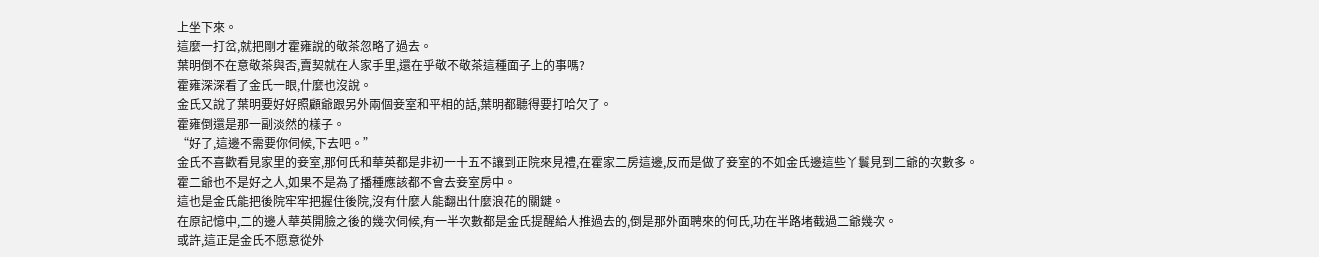上坐下來。
這麼一打岔,就把剛才霍雍說的敬茶忽略了過去。
葉明倒不在意敬茶與否,賣契就在人家手里,還在乎敬不敬茶這種面子上的事嗎?
霍雍深深看了金氏一眼,什麼也沒說。
金氏又說了葉明要好好照顧爺跟另外兩個妾室和平相的話,葉明都聽得要打哈欠了。
霍雍倒還是那一副淡然的樣子。
“好了,這邊不需要你伺候,下去吧。”
金氏不喜歡看見家里的妾室,那何氏和華英都是非初一十五不讓到正院來見禮,在霍家二房這邊,反而是做了妾室的不如金氏邊這些丫鬟見到二爺的次數多。
霍二爺也不是好之人,如果不是為了播種應該都不會去妾室房中。
這也是金氏能把後院牢牢把握住後院,沒有什麼人能翻出什麼浪花的關鍵。
在原記憶中,二的邊人華英開臉之後的幾次伺候,有一半次數都是金氏提醒給人推過去的,倒是那外面聘來的何氏,功在半路堵截過二爺幾次。
或許,這正是金氏不愿意從外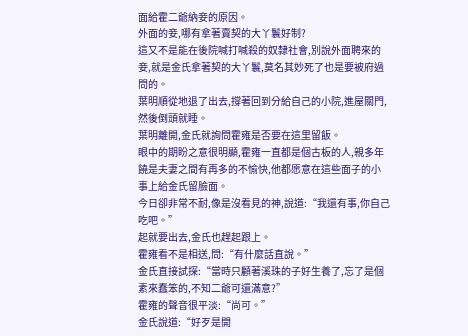面給霍二爺納妾的原因。
外面的妾,哪有拿著賣契的大丫鬟好制?
這又不是能在後院喊打喊殺的奴隸社會,別說外面聘來的妾,就是金氏拿著契的大丫鬟,莫名其妙死了也是要被府過問的。
葉明順從地退了出去,撐著回到分給自己的小院,進屋關門,然後倒頭就睡。
葉明離開,金氏就詢問霍雍是否要在這里留飯。
眼中的期盼之意很明顯,霍雍一直都是個古板的人,親多年饒是夫妻之間有再多的不愉快,他都愿意在這些面子的小事上給金氏留臉面。
今日卻非常不耐,像是沒看見的神,說道:“我還有事,你自己吃吧。”
起就要出去,金氏也趕起跟上。
霍雍看不是相送,問:“有什麼話直說。”
金氏直接試探:“當時只顧著溪珠的子好生養了,忘了是個素來蠢笨的,不知二爺可還滿意?”
霍雍的聲音很平淡:“尚可。”
金氏說道:“好歹是開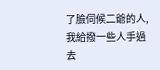了臉伺候二爺的人,我給撥一些人手過去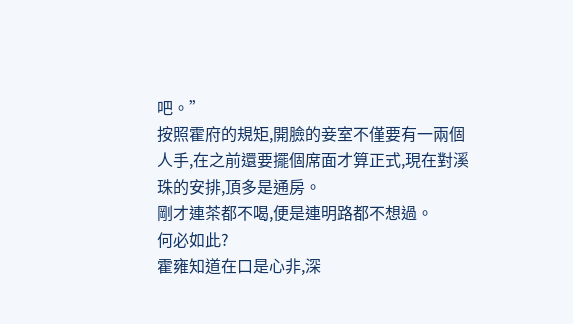吧。”
按照霍府的規矩,開臉的妾室不僅要有一兩個人手,在之前還要擺個席面才算正式,現在對溪珠的安排,頂多是通房。
剛才連茶都不喝,便是連明路都不想過。
何必如此?
霍雍知道在口是心非,深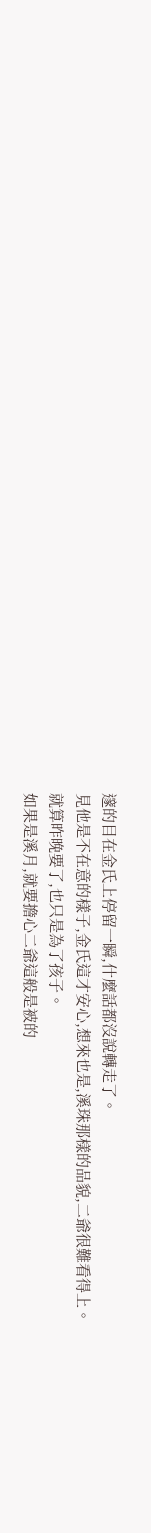邃的目在金氏上停留一瞬,什麼話都沒說轉走了。
見他是不在意的樣子,金氏這才安心,想來也是,溪珠那樣的品貌,二爺很難看得上。
就算昨晚要了,也只是為了孩子。
如果是溪月,就要擔心二爺這般是被的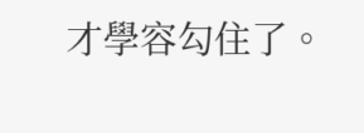才學容勾住了。